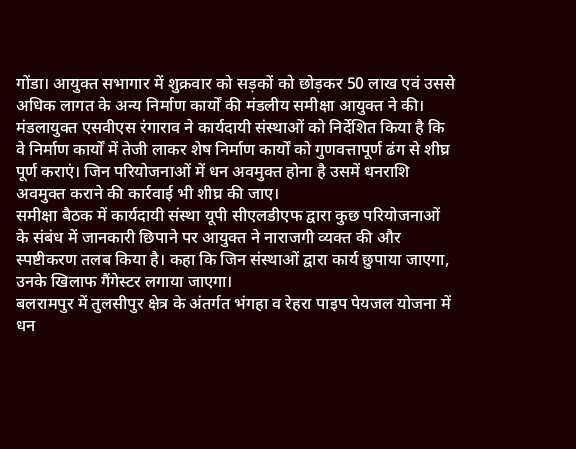गोंडा। आयुक्त सभागार में शुक्रवार को सड़कों को छोड़कर 50 लाख एवं उससे अधिक लागत के अन्य निर्माण कार्यों की मंडलीय समीक्षा आयुक्त ने की। मंडलायुक्त एसवीएस रंगाराव ने कार्यदायी संस्थाओं को निर्देशित किया है कि वे निर्माण कार्यों में तेजी लाकर शेष निर्माण कार्यों को गुणवत्तापूर्ण ढंग से शीघ्र पूर्ण कराएं। जिन परियोजनाओं में धन अवमुक्त होना है उसमें धनराशि अवमुक्त कराने की कार्रवाई भी शीघ्र की जाए।
समीक्षा बैठक में कार्यदायी संस्था यूपी सीएलडीएफ द्वारा कुछ परियोजनाओं के संबंध में जानकारी छिपाने पर आयुक्त ने नाराजगी व्यक्त की और स्पष्टीकरण तलब किया है। कहा कि जिन संस्थाओं द्वारा कार्य छुपाया जाएगा, उनके खिलाफ गैंगेस्टर लगाया जाएगा।
बलरामपुर में तुलसीपुर क्षेत्र के अंतर्गत भंगहा व रेहरा पाइप पेयजल योजना में धन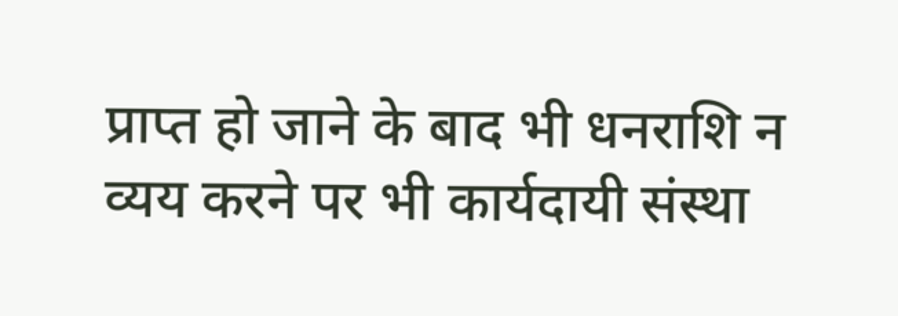प्राप्त हो जाने के बाद भी धनराशि न व्यय करने पर भी कार्यदायी संस्था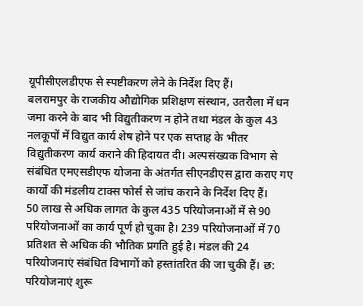यूपीसीएलडीएफ से स्पष्टीकरण लेने के निर्देश दिए हैं।
बलरामपुर के राजकीय औद्योगिक प्रशिक्षण संस्थान, उतरौला में धन जमा करने के बाद भी विद्युतीकरण न होने तथा मंडल के कुल 43 नलकूपों में विद्युत कार्य शेष होने पर एक सप्ताह के भीतर विद्युतीकरण कार्य कराने की हिदायत दी। अल्पसंख्यक विभाग से संबंधित एमएसडीएफ योजना के अंतर्गत सीएनडीएस द्वारा कराए गए कार्यों की मंडलीय टाक्स फोर्स से जांच कराने के निर्देश दिए हैं।
50 लाख से अधिक लागत के कुल 435 परियोजनाओं में से 90 परियोजनाओं का कार्य पूर्ण हो चुका है। 239 परियोजनाओं में 70 प्रतिशत से अधिक की भौतिक प्रगति हुई है। मंडल की 24 परियोजनाएं संबंधित विभागों को हस्तांतरित की जा चुकी हैं। छ: परियोजनाएं शुरू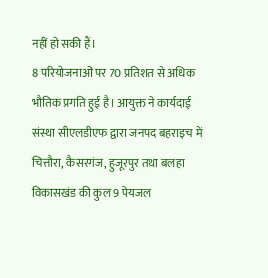नहीं हो सकी हैं।
8 परियोजनाओं पर 70 प्रतिशत से अधिक भौतिक प्रगति हुई है। आयुक्त ने कार्यदाई संस्था सीएलडीएफ द्वारा जनपद बहराइच में चित्तौरा, कैसरगंज, हुजूरपुर तथा बलहा विकासखंड की कुल 9 पेयजल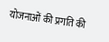योजनाओं की प्रगति की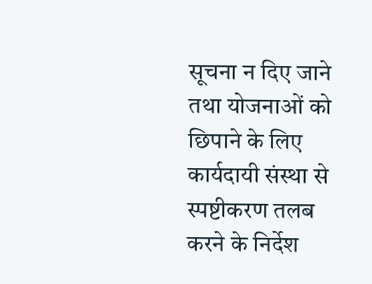सूचना न दिए जाने तथा योजनाओं को छिपाने के लिए कार्यदायी संस्था से स्पष्टीकरण तलब करने के निर्देश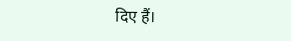दिए हैं।